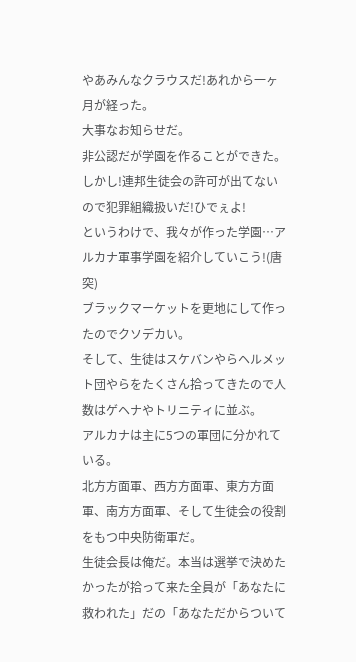やあみんなクラウスだ!あれから一ヶ月が経った。
大事なお知らせだ。
非公認だが学園を作ることができた。しかし!連邦生徒会の許可が出てないので犯罪組織扱いだ!ひでぇよ!
というわけで、我々が作った学園…アルカナ軍事学園を紹介していこう!(唐突)
ブラックマーケットを更地にして作ったのでクソデカい。
そして、生徒はスケバンやらヘルメット団やらをたくさん拾ってきたので人数はゲヘナやトリニティに並ぶ。
アルカナは主に5つの軍団に分かれている。
北方方面軍、西方方面軍、東方方面軍、南方方面軍、そして生徒会の役割をもつ中央防衛軍だ。
生徒会長は俺だ。本当は選挙で決めたかったが拾って来た全員が「あなたに救われた」だの「あなただからついて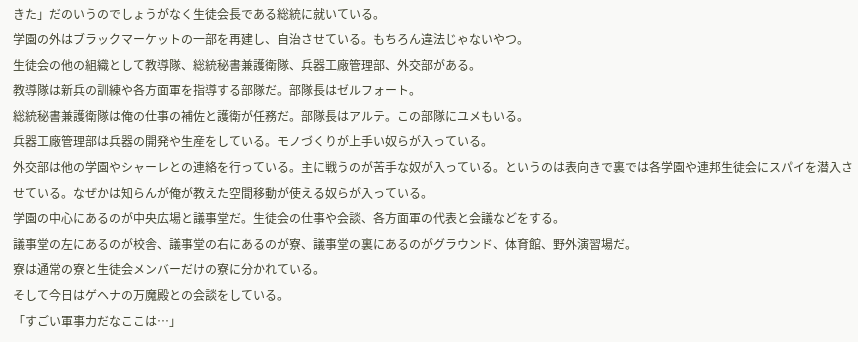きた」だのいうのでしょうがなく生徒会長である総統に就いている。
学園の外はブラックマーケットの一部を再建し、自治させている。もちろん違法じゃないやつ。
生徒会の他の組織として教導隊、総統秘書兼護衛隊、兵器工廠管理部、外交部がある。
教導隊は新兵の訓練や各方面軍を指導する部隊だ。部隊長はゼルフォート。
総統秘書兼護衛隊は俺の仕事の補佐と護衛が任務だ。部隊長はアルテ。この部隊にユメもいる。
兵器工廠管理部は兵器の開発や生産をしている。モノづくりが上手い奴らが入っている。
外交部は他の学園やシャーレとの連絡を行っている。主に戦うのが苦手な奴が入っている。というのは表向きで裏では各学園や連邦生徒会にスパイを潜入させている。なぜかは知らんが俺が教えた空間移動が使える奴らが入っている。
学園の中心にあるのが中央広場と議事堂だ。生徒会の仕事や会談、各方面軍の代表と会議などをする。
議事堂の左にあるのが校舎、議事堂の右にあるのが寮、議事堂の裏にあるのがグラウンド、体育館、野外演習場だ。
寮は通常の寮と生徒会メンバーだけの寮に分かれている。
そして今日はゲヘナの万魔殿との会談をしている。
「すごい軍事力だなここは…」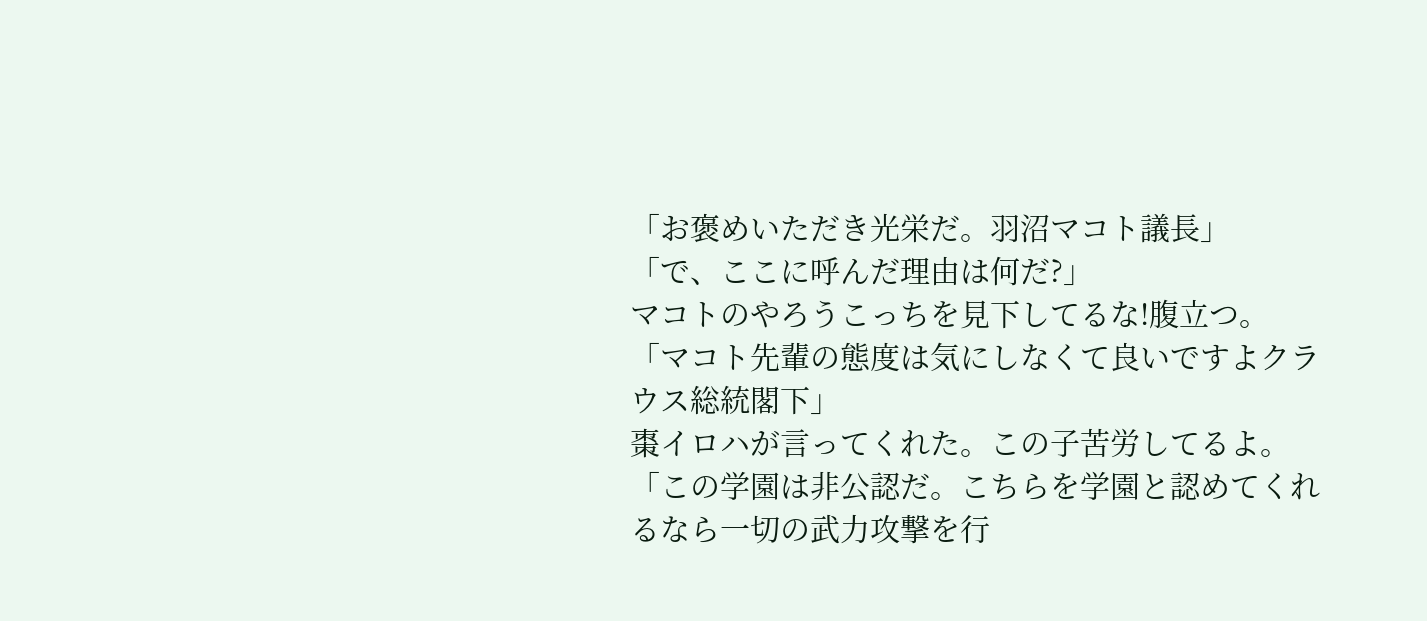「お褒めいただき光栄だ。羽沼マコト議長」
「で、ここに呼んだ理由は何だ?」
マコトのやろうこっちを見下してるな!腹立つ。
「マコト先輩の態度は気にしなくて良いですよクラウス総統閣下」
棗イロハが言ってくれた。この子苦労してるよ。
「この学園は非公認だ。こちらを学園と認めてくれるなら一切の武力攻撃を行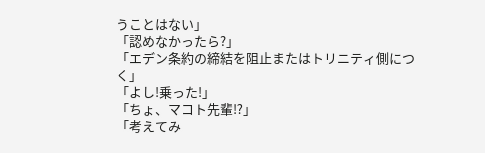うことはない」
「認めなかったら?」
「エデン条約の締結を阻止またはトリニティ側につく」
「よし!乗った!」
「ちょ、マコト先輩⁉」
「考えてみ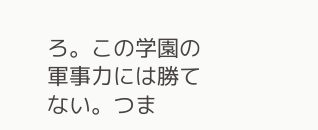ろ。この学園の軍事力には勝てない。つま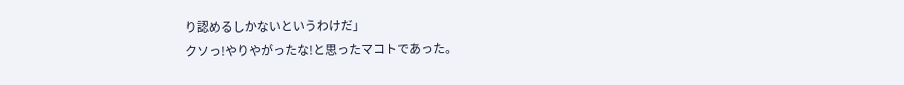り認めるしかないというわけだ」
クソっ!やりやがったな!と思ったマコトであった。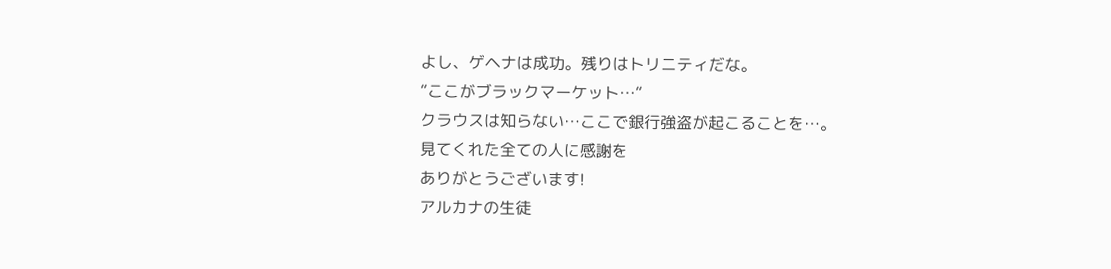よし、ゲヘナは成功。残りはトリニティだな。
“ここがブラックマーケット…“
クラウスは知らない…ここで銀行強盗が起こることを…。
見てくれた全ての人に感謝を
ありがとうございます!
アルカナの生徒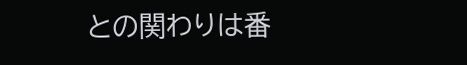との関わりは番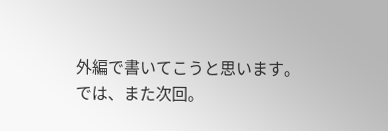外編で書いてこうと思います。
では、また次回。